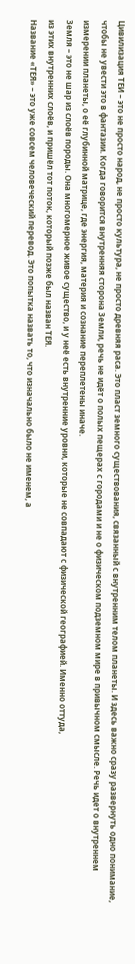Цивилизация ТЕИ – это не просто народ, не просто культура, не просто древняя раса. Это пласт земного существования, связанный с внутренним телом планеты. И здесь важно сразу развернуть одно понимание, чтобы не увести это в фантазии. Когда говорится внутренняя сторона Земли, речь не идёт о полых пещерах с городами и не о физическом подземном мире в привычном смысле. Речь идет о внутреннем измерении планеты, о её глубинной матрице, где энергия, материя и сознание переплетены иначе.
Земля – это не шар из слоёв породы. Она многомерное живое существо, и у неё есть внутренние уровни, которые не совпадают с физической географией. Именно оттуда,
из этих внутренних слоёв, и пришёл тот поток, который позже был назван ТЕЯ.
Название «ТЕЯ» – это уже совсем человеческий перевод. Это попытка назвать то, что изначально было не именем, а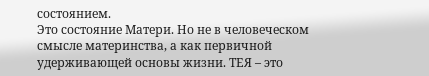состоянием.
Это состояние Матери. Но не в человеческом смысле материнства, а как первичной удерживающей основы жизни. ТЕЯ – это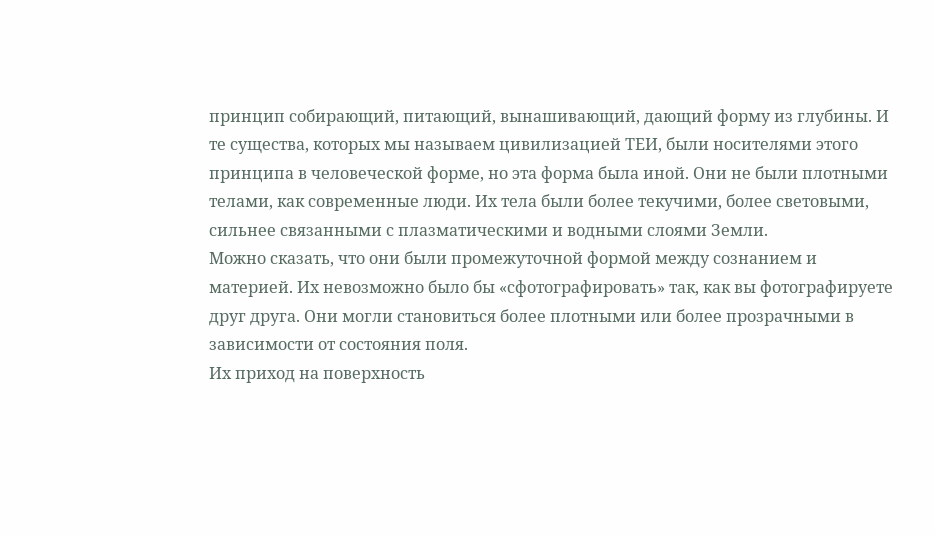принцип собирающий, питающий, вынашивающий, дающий форму из глубины. И те существа, которых мы называем цивилизацией ТЕИ, были носителями этого принципа в человеческой форме, но эта форма была иной. Они не были плотными телами, как современные люди. Их тела были более текучими, более световыми, сильнее связанными с плазматическими и водными слоями Земли.
Можно сказать, что они были промежуточной формой между сознанием и материей. Их невозможно было бы «сфотографировать» так, как вы фотографируете друг друга. Они могли становиться более плотными или более прозрачными в зависимости от состояния поля.
Их приход на поверхность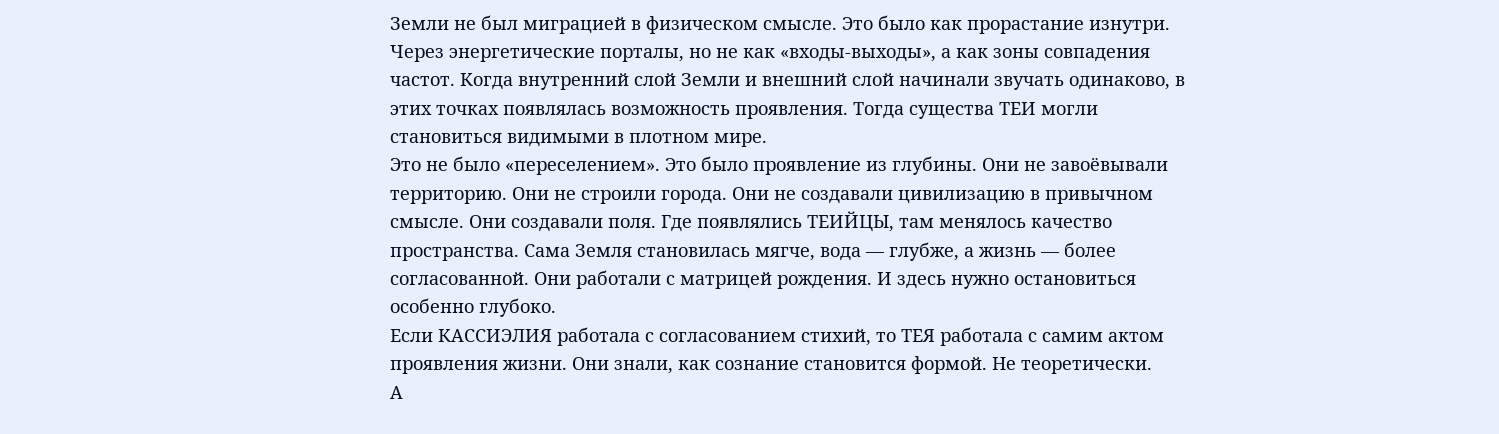Земли не был миграцией в физическом смысле. Это было как прорастание изнутри. Через энергетические порталы, но не как «входы-выходы», а как зоны совпадения частот. Когда внутренний слой Земли и внешний слой начинали звучать одинаково, в этих точках появлялась возможность проявления. Тогда существа ТЕИ могли становиться видимыми в плотном мире.
Это не было «переселением». Это было проявление из глубины. Они не завоёвывали территорию. Они не строили города. Они не создавали цивилизацию в привычном смысле. Они создавали поля. Где появлялись ТЕИЙЦЫ, там менялось качество пространства. Сама Земля становилась мягче, вода — глубже, а жизнь — более согласованной. Они работали с матрицей рождения. И здесь нужно остановиться особенно глубоко.
Если КАССИЭЛИЯ работала с согласованием стихий, то ТЕЯ работала с самим актом проявления жизни. Они знали, как сознание становится формой. Не теоретически.
А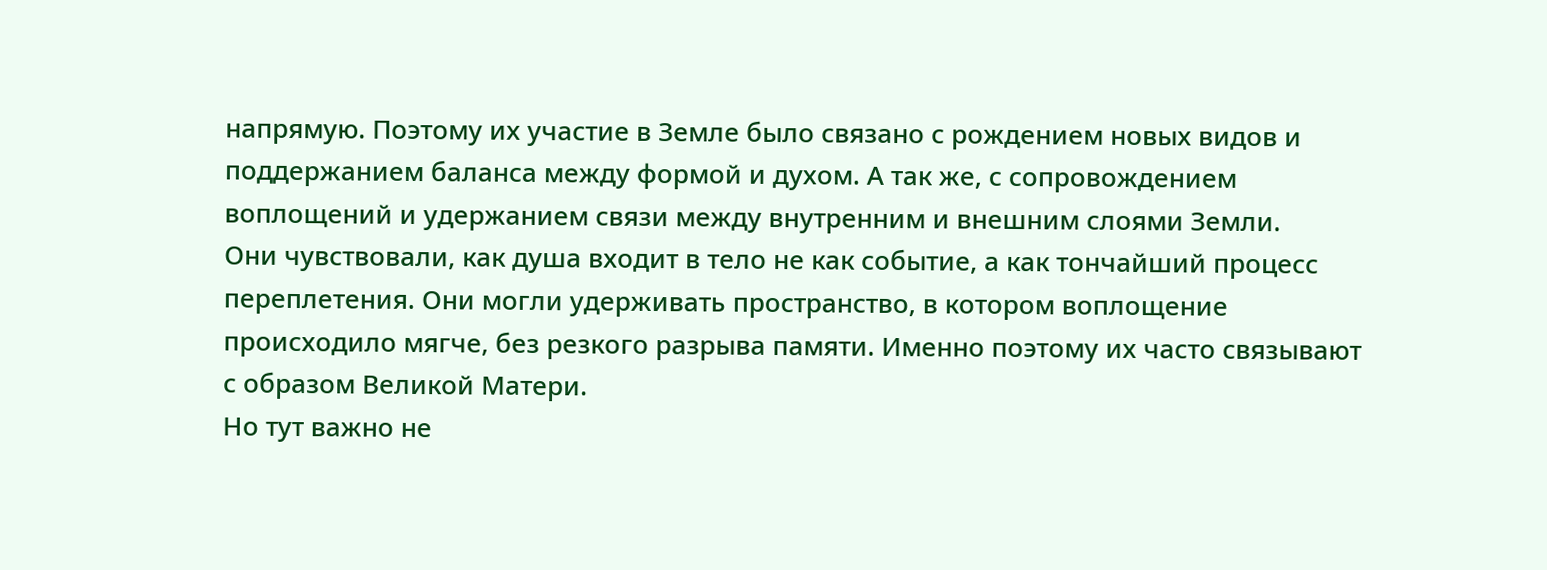напрямую. Поэтому их участие в Земле было связано с рождением новых видов и
поддержанием баланса между формой и духом. А так же, с сопровождением воплощений и удержанием связи между внутренним и внешним слоями Земли.
Они чувствовали, как душа входит в тело не как событие, а как тончайший процесс переплетения. Они могли удерживать пространство, в котором воплощение происходило мягче, без резкого разрыва памяти. Именно поэтому их часто связывают с образом Великой Матери.
Но тут важно не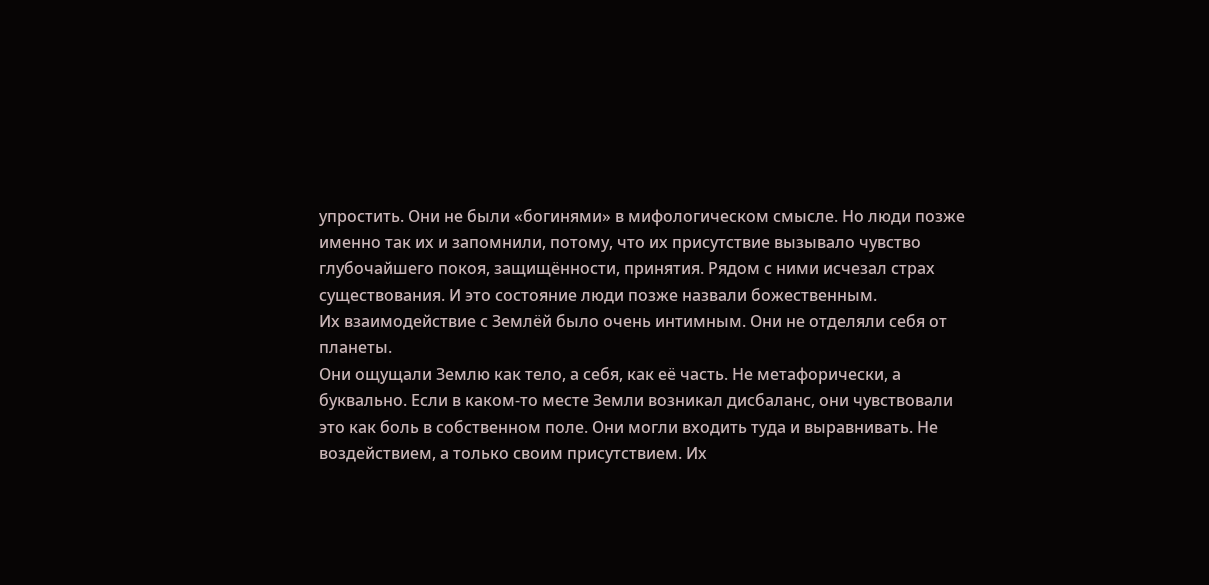упростить. Они не были «богинями» в мифологическом смысле. Но люди позже именно так их и запомнили, потому, что их присутствие вызывало чувство глубочайшего покоя, защищённости, принятия. Рядом с ними исчезал страх существования. И это состояние люди позже назвали божественным.
Их взаимодействие с Землёй было очень интимным. Они не отделяли себя от планеты.
Они ощущали Землю как тело, а себя, как её часть. Не метафорически, а буквально. Если в каком-то месте Земли возникал дисбаланс, они чувствовали это как боль в собственном поле. Они могли входить туда и выравнивать. Не воздействием, а только своим присутствием. Их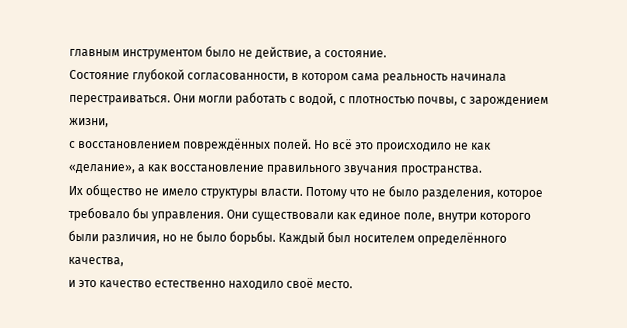главным инструментом было не действие, а состояние.
Состояние глубокой согласованности, в котором сама реальность начинала перестраиваться. Они могли работать с водой, с плотностью почвы, с зарождением жизни,
с восстановлением повреждённых полей. Но всё это происходило не как «делание», а как восстановление правильного звучания пространства.
Их общество не имело структуры власти. Потому что не было разделения, которое требовало бы управления. Они существовали как единое поле, внутри которого были различия, но не было борьбы. Каждый был носителем определённого качества,
и это качество естественно находило своё место.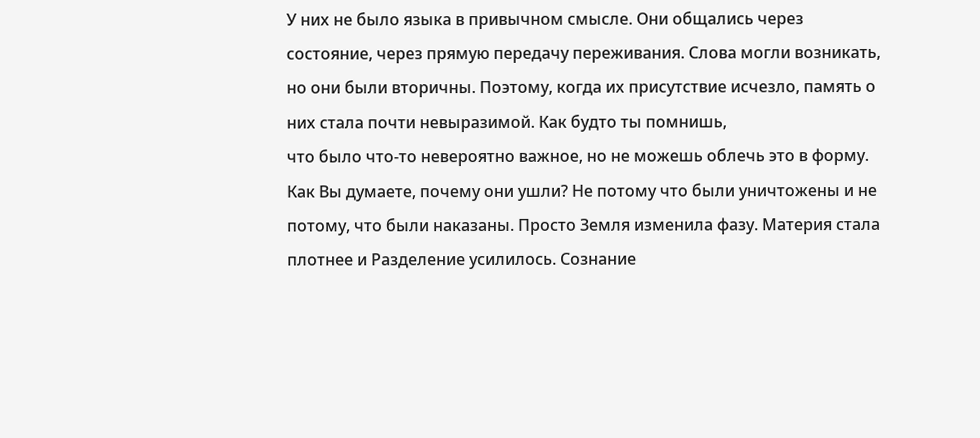У них не было языка в привычном смысле. Они общались через состояние, через прямую передачу переживания. Слова могли возникать, но они были вторичны. Поэтому, когда их присутствие исчезло, память о них стала почти невыразимой. Как будто ты помнишь,
что было что-то невероятно важное, но не можешь облечь это в форму.
Как Вы думаете, почему они ушли? Не потому что были уничтожены и не потому, что были наказаны. Просто Земля изменила фазу. Материя стала плотнее и Разделение усилилось. Сознание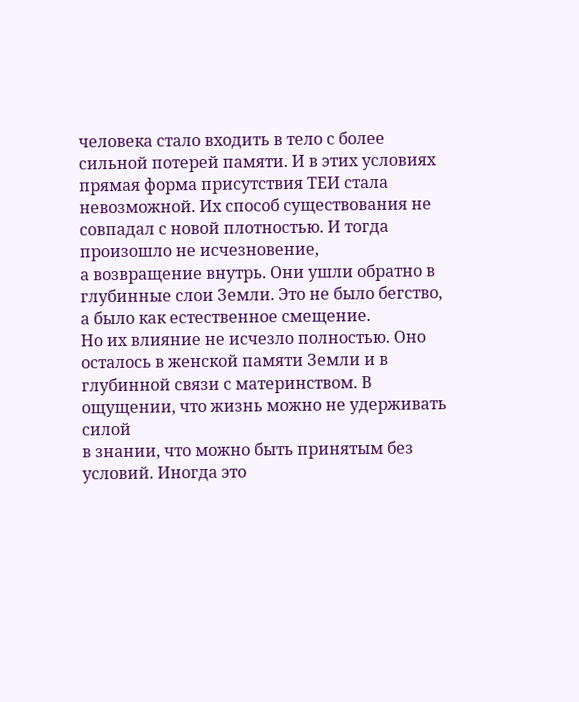человека стало входить в тело с более сильной потерей памяти. И в этих условиях прямая форма присутствия ТЕИ стала невозможной. Их способ существования не совпадал с новой плотностью. И тогда произошло не исчезновение,
а возвращение внутрь. Они ушли обратно в глубинные слои Земли. Это не было бегство,
а было как естественное смещение.
Но их влияние не исчезло полностью. Оно осталось в женской памяти Земли и в глубинной связи с материнством. В ощущении, что жизнь можно не удерживать силой
в знании, что можно быть принятым без условий. Иногда это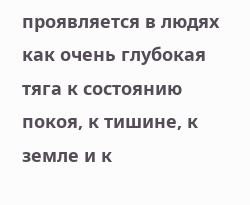проявляется в людях как очень глубокая тяга к состоянию покоя, к тишине, к земле и к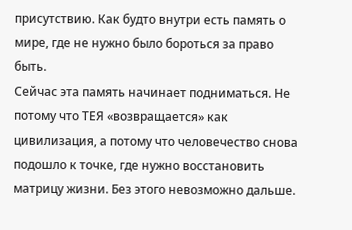присутствию. Как будто внутри есть память о мире, где не нужно было бороться за право быть.
Сейчас эта память начинает подниматься. Не потому что ТЕЯ «возвращается» как цивилизация, а потому что человечество снова подошло к точке, где нужно восстановить матрицу жизни. Без этого невозможно дальше.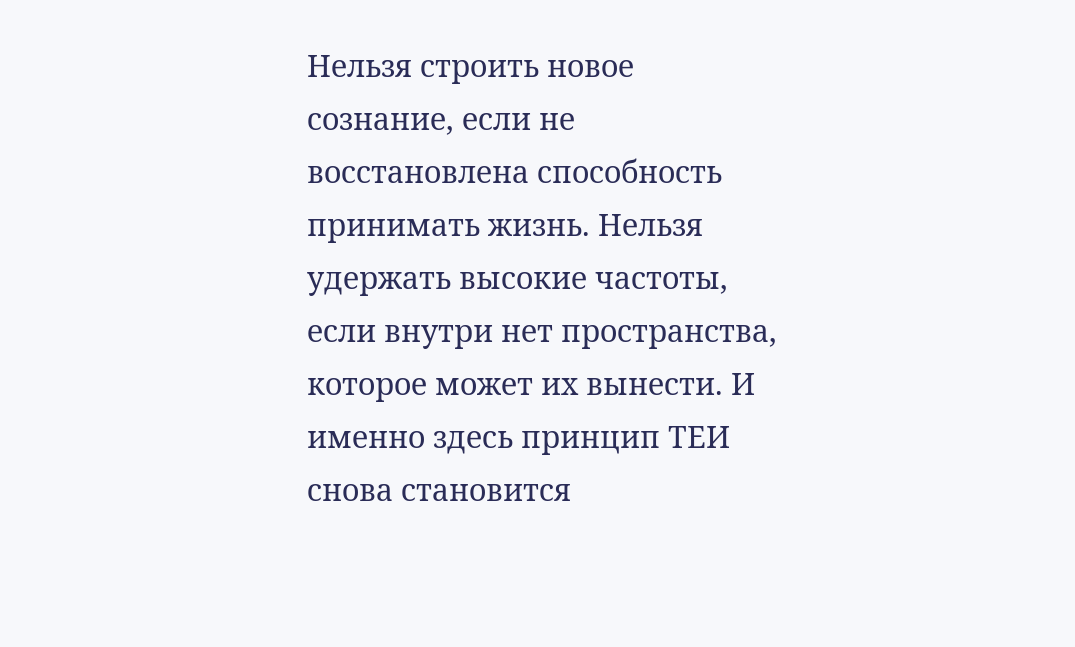Нельзя строить новое сознание, если не восстановлена способность принимать жизнь. Нельзя удержать высокие частоты, если внутри нет пространства, которое может их вынести. И именно здесь принцип ТЕИ снова становится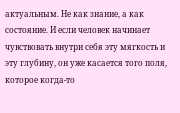актуальным. Не как знание, а как состояние. И если человек начинает чувствовать внутри себя эту мягкость и эту глубину, он уже касается того поля, которое когда-то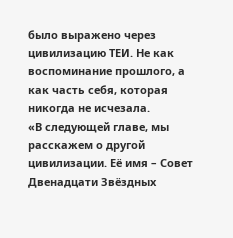было выражено через цивилизацию ТЕИ. Не как воспоминание прошлого, а как часть себя, которая никогда не исчезала.
«В следующей главе, мы расскажем о другой цивилизации. Её имя – Совет Двенадцати Звёздных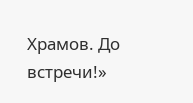Храмов. До встречи!»